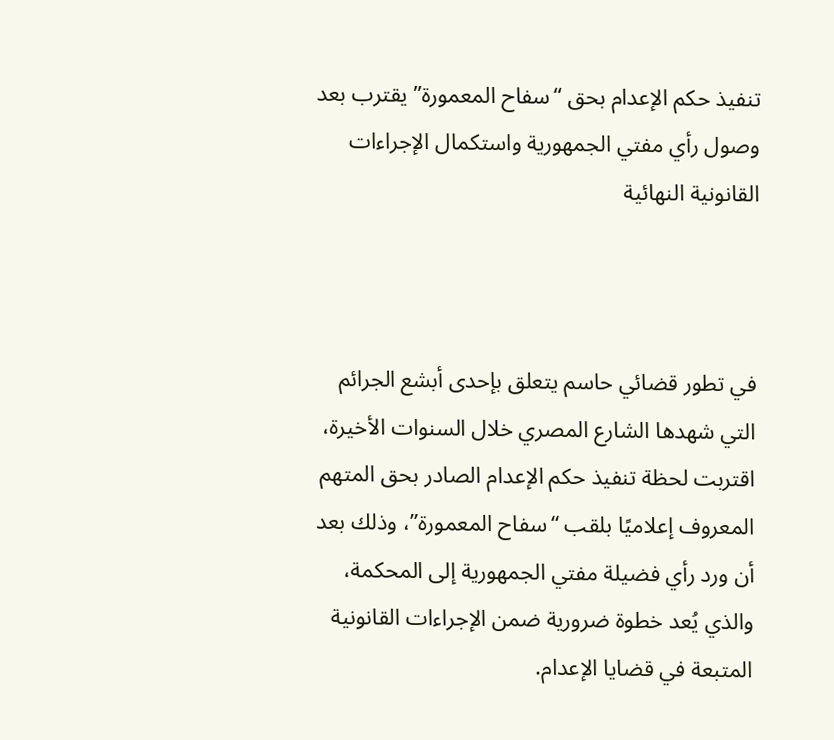تنفيذ حكم الإعدام بحق “سفاح المعمورة” يقترب بعد وصول رأي مفتي الجمهورية واستكمال الإجراءات القانونية النهائية



في تطور قضائي حاسم يتعلق بإحدى أبشع الجرائم التي شهدها الشارع المصري خلال السنوات الأخيرة، اقتربت لحظة تنفيذ حكم الإعدام الصادر بحق المتهم المعروف إعلاميًا بلقب “سفاح المعمورة”، وذلك بعد أن ورد رأي فضيلة مفتي الجمهورية إلى المحكمة، والذي يُعد خطوة ضرورية ضمن الإجراءات القانونية المتبعة في قضايا الإعدام.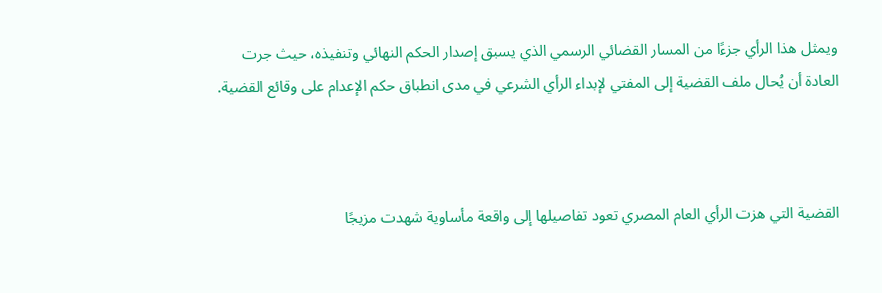ويمثل هذا الرأي جزءًا من المسار القضائي الرسمي الذي يسبق إصدار الحكم النهائي وتنفيذه، حيث جرت العادة أن يُحال ملف القضية إلى المفتي لإبداء الرأي الشرعي في مدى انطباق حكم الإعدام على وقائع القضية.



القضية التي هزت الرأي العام المصري تعود تفاصيلها إلى واقعة مأساوية شهدت مزيجًا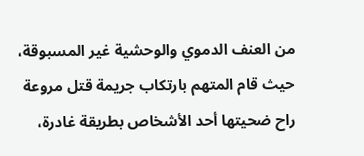من العنف الدموي والوحشية غير المسبوقة، حيث قام المتهم بارتكاب جريمة قتل مروعة راح ضحيتها أحد الأشخاص بطريقة غادرة،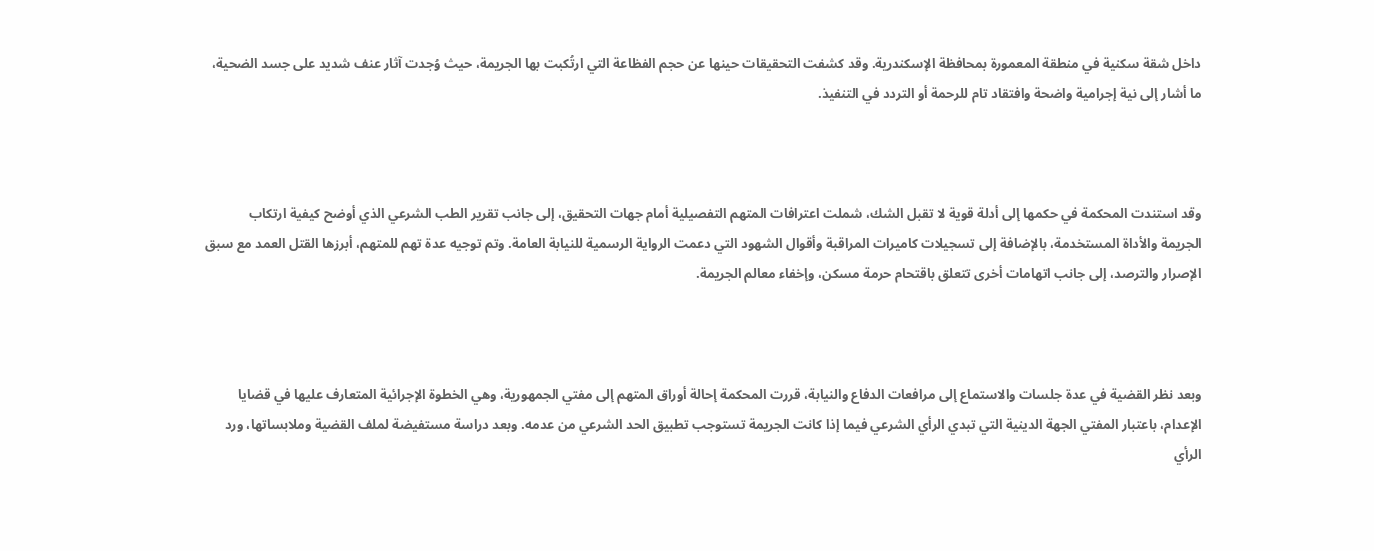داخل شقة سكنية في منطقة المعمورة بمحافظة الإسكندرية. وقد كشفت التحقيقات حينها عن حجم الفظاعة التي ارتُكبت بها الجريمة، حيث وُجدت آثار عنف شديد على جسد الضحية، ما أشار إلى نية إجرامية واضحة وافتقاد تام للرحمة أو التردد في التنفيذ.



وقد استندت المحكمة في حكمها إلى أدلة قوية لا تقبل الشك، شملت اعترافات المتهم التفصيلية أمام جهات التحقيق، إلى جانب تقرير الطب الشرعي الذي أوضح كيفية ارتكاب الجريمة والأداة المستخدمة، بالإضافة إلى تسجيلات كاميرات المراقبة وأقوال الشهود التي دعمت الرواية الرسمية للنيابة العامة. وتم توجيه عدة تهم للمتهم، أبرزها القتل العمد مع سبق الإصرار والترصد، إلى جانب اتهامات أخرى تتعلق باقتحام حرمة مسكن، وإخفاء معالم الجريمة.



وبعد نظر القضية في عدة جلسات والاستماع إلى مرافعات الدفاع والنيابة، قررت المحكمة إحالة أوراق المتهم إلى مفتي الجمهورية، وهي الخطوة الإجرائية المتعارف عليها في قضايا الإعدام، باعتبار المفتي الجهة الدينية التي تبدي الرأي الشرعي فيما إذا كانت الجريمة تستوجب تطبيق الحد الشرعي من عدمه. وبعد دراسة مستفيضة لملف القضية وملابساتها، ورد الرأي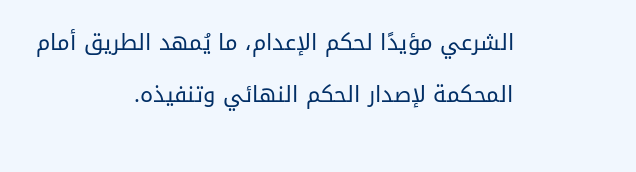الشرعي مؤيدًا لحكم الإعدام، ما يُمهد الطريق أمام المحكمة لإصدار الحكم النهائي وتنفيذه.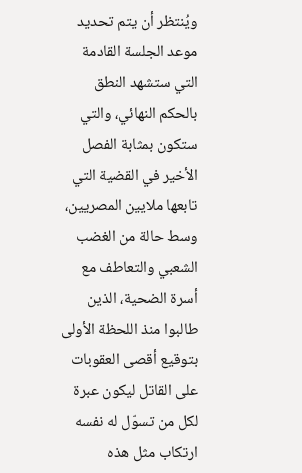ويُنتظر أن يتم تحديد موعد الجلسة القادمة التي ستشهد النطق بالحكم النهائي، والتي ستكون بمثابة الفصل الأخير في القضية التي تابعها ملايين المصريين، وسط حالة من الغضب الشعبي والتعاطف مع أسرة الضحية، الذين طالبوا منذ اللحظة الأولى بتوقيع أقصى العقوبات على القاتل ليكون عبرة لكل من تسوّل له نفسه ارتكاب مثل هذه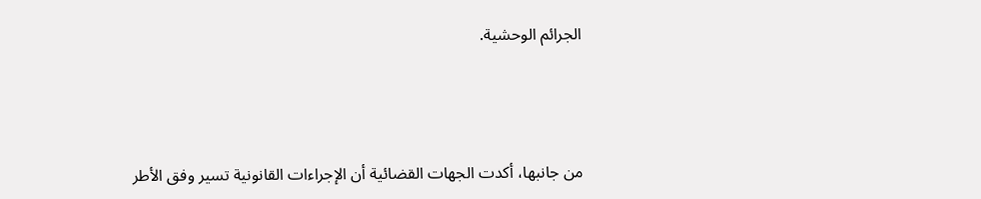الجرائم الوحشية.



من جانبها، أكدت الجهات القضائية أن الإجراءات القانونية تسير وفق الأطر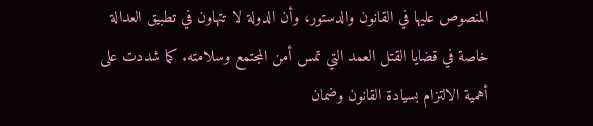المنصوص عليها في القانون والدستور، وأن الدولة لا تتهاون في تطبيق العدالة خاصة في قضايا القتل العمد التي تمس أمن المجتمع وسلامته. كما شددت على أهمية الالتزام بسيادة القانون وضمان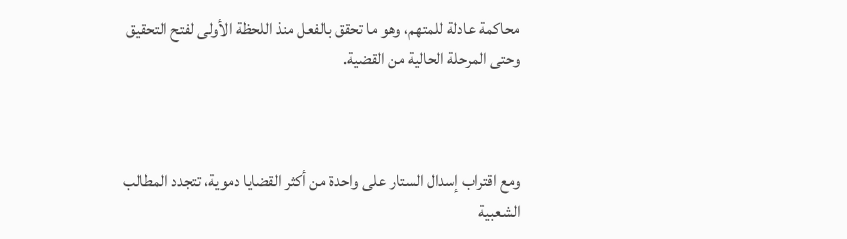محاكمة عادلة للمتهم، وهو ما تحقق بالفعل منذ اللحظة الأولى لفتح التحقيق وحتى المرحلة الحالية من القضية.



ومع اقتراب إسدال الستار على واحدة من أكثر القضايا دموية، تتجدد المطالب الشعبية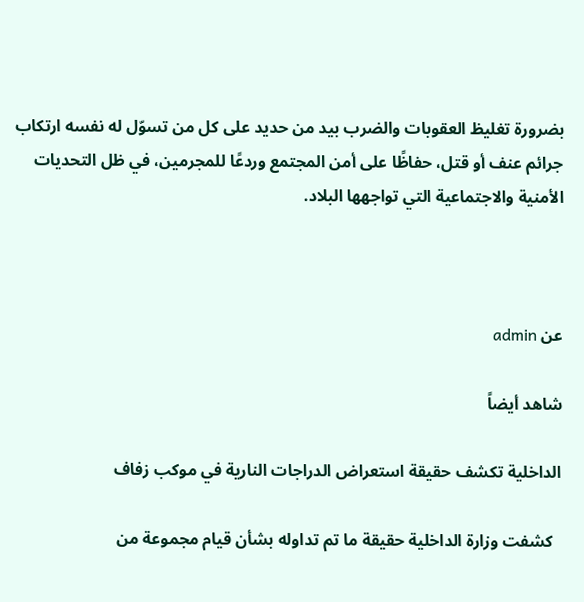بضرورة تغليظ العقوبات والضرب بيد من حديد على كل من تسوّل له نفسه ارتكاب جرائم عنف أو قتل، حفاظًا على أمن المجتمع وردعًا للمجرمين، في ظل التحديات الأمنية والاجتماعية التي تواجهها البلاد.



عن admin

شاهد أيضاً

الداخلية تكشف حقيقة استعراض الدراجات النارية في موكب زفاف

  كشفت وزارة الداخلية حقيقة ما تم تداوله بشأن قيام مجموعة من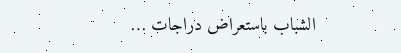الشباب باستعراض دراجات …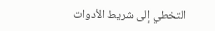التخطي إلى شريط الأدوات